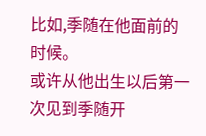比如,季随在他面前的时候。
或许从他出生以后第一次见到季随开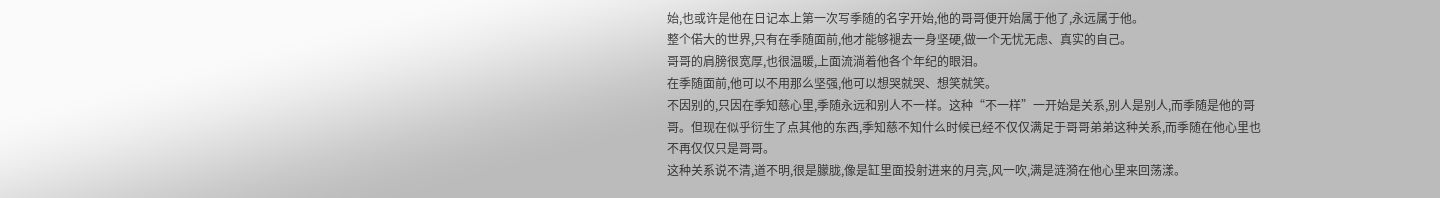始,也或许是他在日记本上第一次写季随的名字开始,他的哥哥便开始属于他了,永远属于他。
整个偌大的世界,只有在季随面前,他才能够褪去一身坚硬,做一个无忧无虑、真实的自己。
哥哥的肩膀很宽厚,也很温暖,上面流淌着他各个年纪的眼泪。
在季随面前,他可以不用那么坚强,他可以想哭就哭、想笑就笑。
不因别的,只因在季知慈心里,季随永远和别人不一样。这种“不一样”一开始是关系,别人是别人,而季随是他的哥哥。但现在似乎衍生了点其他的东西,季知慈不知什么时候已经不仅仅满足于哥哥弟弟这种关系,而季随在他心里也不再仅仅只是哥哥。
这种关系说不清,道不明,很是朦胧,像是缸里面投射进来的月亮,风一吹,满是涟漪在他心里来回荡漾。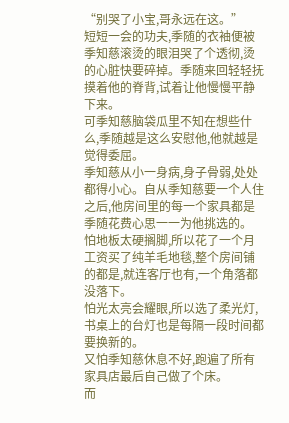“别哭了小宝,哥永远在这。”
短短一会的功夫,季随的衣袖便被季知慈滚烫的眼泪哭了个透彻,烫的心脏快要碎掉。季随来回轻轻抚摸着他的脊背,试着让他慢慢平静下来。
可季知慈脑袋瓜里不知在想些什么,季随越是这么安慰他,他就越是觉得委屈。
季知慈从小一身病,身子骨弱,处处都得小心。自从季知慈要一个人住之后,他房间里的每一个家具都是季随花费心思一一为他挑选的。
怕地板太硬搁脚,所以花了一个月工资买了纯羊毛地毯,整个房间铺的都是,就连客厅也有,一个角落都没落下。
怕光太亮会耀眼,所以选了柔光灯,书桌上的台灯也是每隔一段时间都要换新的。
又怕季知慈休息不好,跑遍了所有家具店最后自己做了个床。
而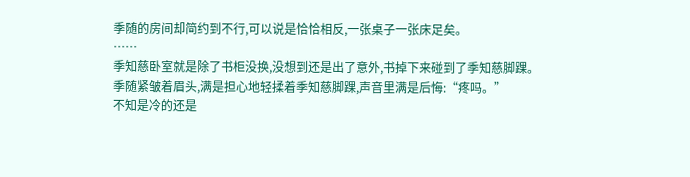季随的房间却简约到不行,可以说是恰恰相反,一张桌子一张床足矣。
……
季知慈卧室就是除了书柜没换,没想到还是出了意外,书掉下来碰到了季知慈脚踝。
季随紧皱着眉头,满是担心地轻揉着季知慈脚踝,声音里满是后悔:“疼吗。”
不知是冷的还是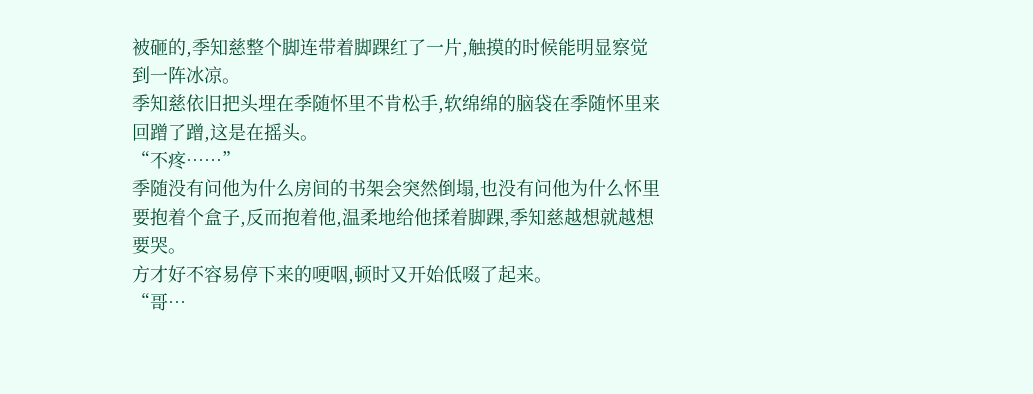被砸的,季知慈整个脚连带着脚踝红了一片,触摸的时候能明显察觉到一阵冰凉。
季知慈依旧把头埋在季随怀里不肯松手,软绵绵的脑袋在季随怀里来回蹭了蹭,这是在摇头。
“不疼……”
季随没有问他为什么房间的书架会突然倒塌,也没有问他为什么怀里要抱着个盒子,反而抱着他,温柔地给他揉着脚踝,季知慈越想就越想要哭。
方才好不容易停下来的哽咽,顿时又开始低啜了起来。
“哥…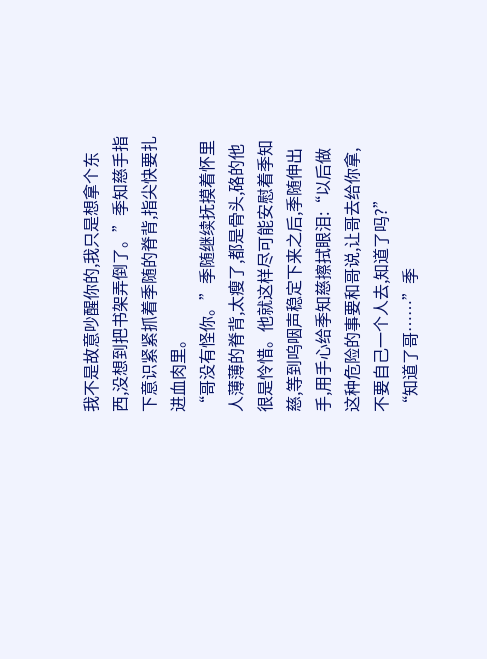我不是故意吵醒你的,我只是想拿个东西,没想到把书架弄倒了。”季知慈手指下意识紧紧抓着季随的脊背,指尖快要扎进血肉里。
“哥没有怪你。”季随继续抚摸着怀里人薄薄的脊背,太瘦了,都是骨头,硌的他很是怜惜。他就这样尽可能安慰着季知慈,等到呜咽声稳定下来之后,季随伸出手,用手心给季知慈擦拭眼泪:“以后做这种危险的事要和哥说,让哥去给你拿,不要自己一个人去,知道了吗?”
“知道了哥……”季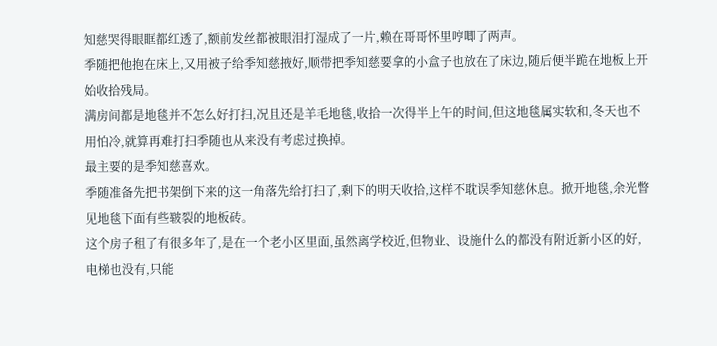知慈哭得眼眶都红透了,额前发丝都被眼泪打湿成了一片,赖在哥哥怀里哼唧了两声。
季随把他抱在床上,又用被子给季知慈掖好,顺带把季知慈要拿的小盒子也放在了床边,随后便半跪在地板上开始收拾残局。
满房间都是地毯并不怎么好打扫,况且还是羊毛地毯,收拾一次得半上午的时间,但这地毯属实软和,冬天也不用怕冷,就算再难打扫季随也从来没有考虑过换掉。
最主要的是季知慈喜欢。
季随准备先把书架倒下来的这一角落先给打扫了,剩下的明天收拾,这样不耽误季知慈休息。掀开地毯,余光瞥见地毯下面有些皲裂的地板砖。
这个房子租了有很多年了,是在一个老小区里面,虽然离学校近,但物业、设施什么的都没有附近新小区的好,电梯也没有,只能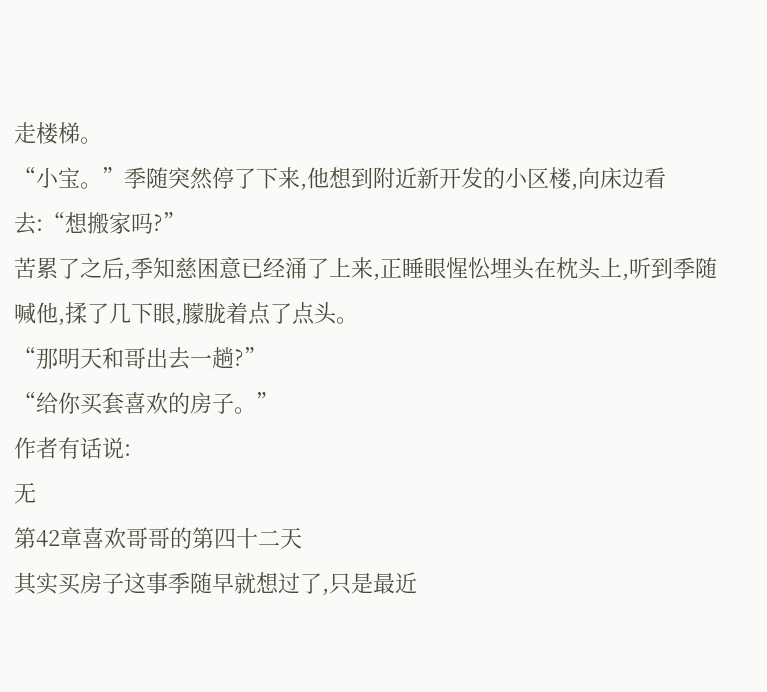走楼梯。
“小宝。”季随突然停了下来,他想到附近新开发的小区楼,向床边看去:“想搬家吗?”
苦累了之后,季知慈困意已经涌了上来,正睡眼惺忪埋头在枕头上,听到季随喊他,揉了几下眼,朦胧着点了点头。
“那明天和哥出去一趟?”
“给你买套喜欢的房子。”
作者有话说:
无
第42章喜欢哥哥的第四十二天
其实买房子这事季随早就想过了,只是最近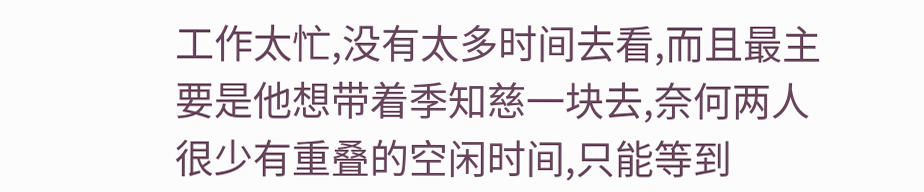工作太忙,没有太多时间去看,而且最主要是他想带着季知慈一块去,奈何两人很少有重叠的空闲时间,只能等到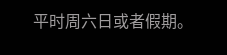平时周六日或者假期。